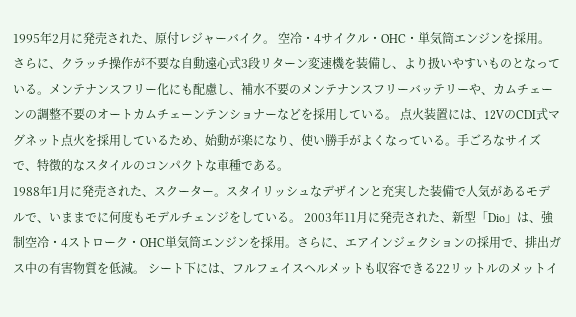1995年2月に発売された、原付レジャーバイク。 空冷・4サイクル・OHC・単気筒エンジンを採用。さらに、クラッチ操作が不要な自動遠心式3段リターン変速機を装備し、より扱いやすいものとなっている。メンテナンスフリー化にも配慮し、補水不要のメンテナンスフリーバッテリーや、カムチェーンの調整不要のオートカムチェーンテンショナーなどを採用している。 点火装置には、12VのCDI式マグネット点火を採用しているため、始動が楽になり、使い勝手がよくなっている。手ごろなサイズで、特徴的なスタイルのコンパクトな車種である。
1988年1月に発売された、スクーター。スタイリッシュなデザインと充実した装備で人気があるモデルで、いままでに何度もモデルチェンジをしている。 2003年11月に発売された、新型「Dio」は、強制空冷・4ストローク・OHC単気筒エンジンを採用。さらに、エアインジェクションの採用で、排出ガス中の有害物質を低減。 シート下には、フルフェイスヘルメットも収容できる22リットルのメットイ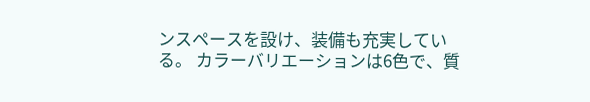ンスペースを設け、装備も充実している。 カラーバリエーションは6色で、質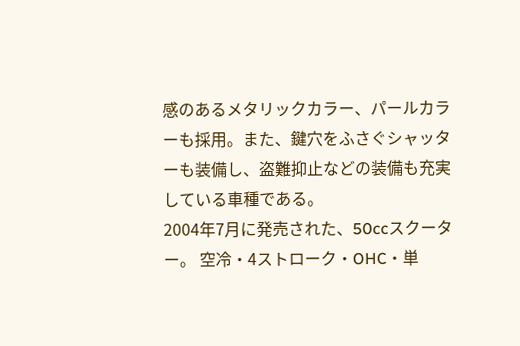感のあるメタリックカラー、パールカラーも採用。また、鍵穴をふさぐシャッターも装備し、盗難抑止などの装備も充実している車種である。
2004年7月に発売された、50ccスクーター。 空冷・4ストローク・OHC・単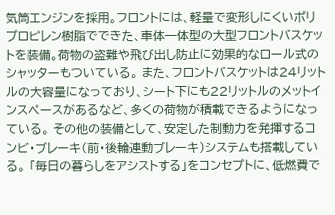気筒エンジンを採用。フロントには、軽量で変形しにくいポリプロピレン樹脂でできた、車体一体型の大型フロントバスケットを装備。荷物の盗難や飛び出し防止に効果的なロール式のシャッターもついている。 また、フロントバスケットは24リットルの大容量になっており、シート下にも22リットルのメットインスペースがあるなど、多くの荷物が積載できるようになっている。 その他の装備として、安定した制動力を発揮するコンビ・ブレーキ(前・後輪連動ブレーキ)システムも搭載している。 「毎日の暮らしをアシストする」をコンセプトに、低燃費で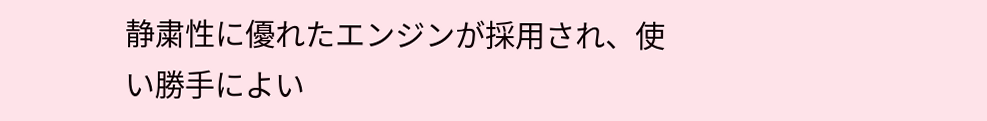静粛性に優れたエンジンが採用され、使い勝手によい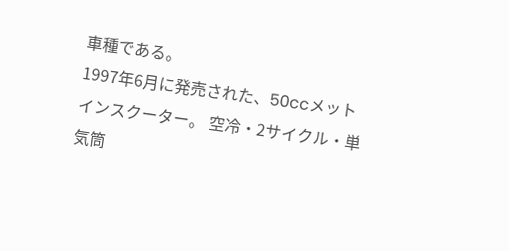車種である。
1997年6月に発売された、50ccメットインスクーター。 空冷・2サイクル・単気筒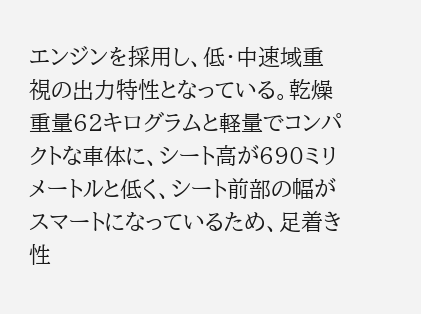エンジンを採用し、低・中速域重視の出力特性となっている。乾燥重量62キログラムと軽量でコンパクトな車体に、シート高が690ミリメートルと低く、シート前部の幅がスマートになっているため、足着き性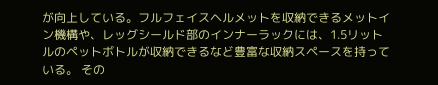が向上している。フルフェイスヘルメットを収納できるメットイン機構や、レッグシールド部のインナーラックには、1.5リットルのペットボトルが収納できるなど豊富な収納スペースを持っている。 その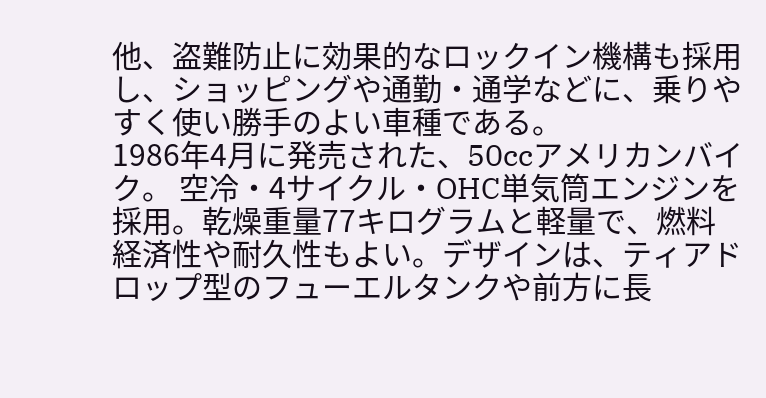他、盗難防止に効果的なロックイン機構も採用し、ショッピングや通勤・通学などに、乗りやすく使い勝手のよい車種である。
1986年4月に発売された、50ccアメリカンバイク。 空冷・4サイクル・OHC単気筒エンジンを採用。乾燥重量77キログラムと軽量で、燃料経済性や耐久性もよい。デザインは、ティアドロップ型のフューエルタンクや前方に長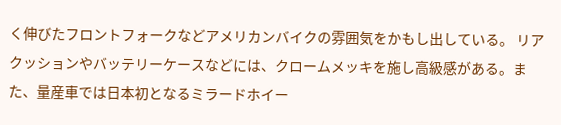く伸びたフロントフォークなどアメリカンバイクの雰囲気をかもし出している。 リアクッションやバッテリーケースなどには、クロームメッキを施し高級感がある。また、量産車では日本初となるミラードホイー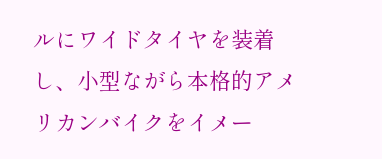ルにワイドタイヤを装着し、小型ながら本格的アメリカンバイクをイメー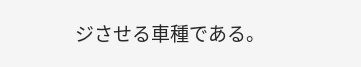ジさせる車種である。